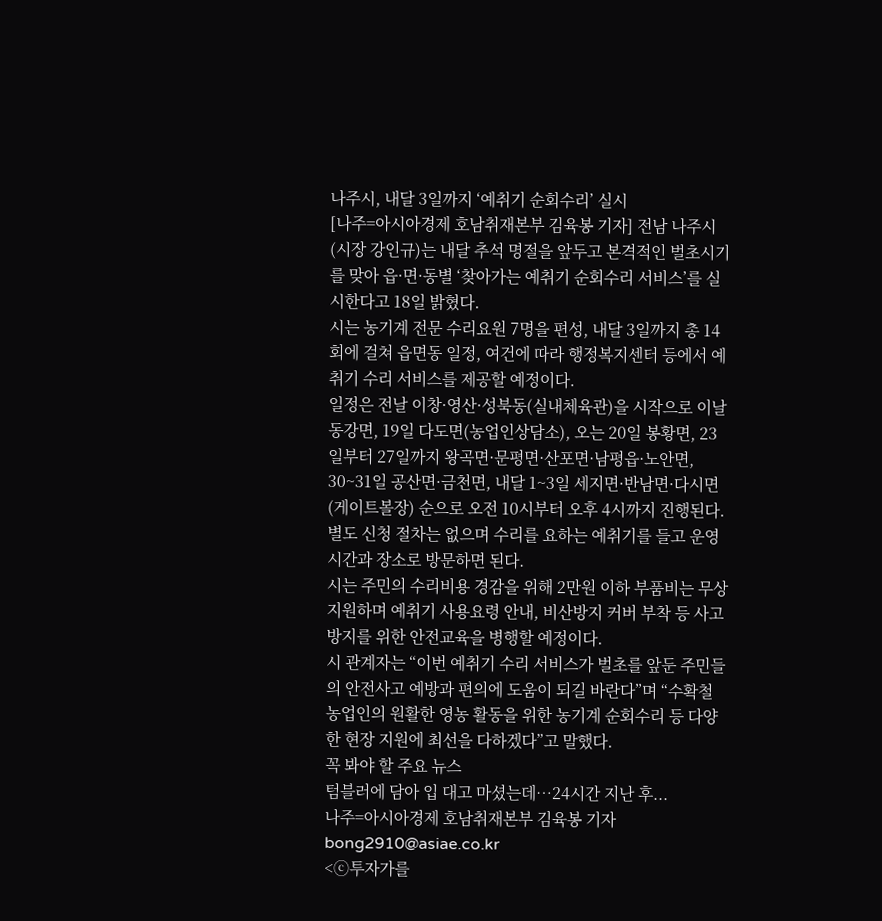나주시, 내달 3일까지 ‘예취기 순회수리’ 실시
[나주=아시아경제 호남취재본부 김육봉 기자] 전남 나주시(시장 강인규)는 내달 추석 명절을 앞두고 본격적인 벌초시기를 맞아 읍·면·동별 ‘찾아가는 예취기 순회수리 서비스’를 실시한다고 18일 밝혔다.
시는 농기계 전문 수리요원 7명을 편성, 내달 3일까지 총 14회에 걸쳐 읍면동 일정, 여건에 따라 행정복지센터 등에서 예취기 수리 서비스를 제공할 예정이다.
일정은 전날 이창·영산·성북동(실내체육관)을 시작으로 이날 동강면, 19일 다도면(농업인상담소), 오는 20일 봉황면, 23일부터 27일까지 왕곡면·문평면·산포면·남평읍·노안면, 30~31일 공산면·금천면, 내달 1~3일 세지면·반남면·다시면(게이트볼장) 순으로 오전 10시부터 오후 4시까지 진행된다.
별도 신청 절차는 없으며 수리를 요하는 예취기를 들고 운영 시간과 장소로 방문하면 된다.
시는 주민의 수리비용 경감을 위해 2만원 이하 부품비는 무상 지원하며 예취기 사용요령 안내, 비산방지 커버 부착 등 사고 방지를 위한 안전교육을 병행할 예정이다.
시 관계자는 “이번 예취기 수리 서비스가 벌초를 앞둔 주민들의 안전사고 예방과 편의에 도움이 되길 바란다”며 “수확철 농업인의 원활한 영농 활동을 위한 농기계 순회수리 등 다양한 현장 지원에 최선을 다하겠다”고 말했다.
꼭 봐야 할 주요 뉴스
텀블러에 담아 입 대고 마셨는데…24시간 지난 후...
나주=아시아경제 호남취재본부 김육봉 기자 bong2910@asiae.co.kr
<ⓒ투자가를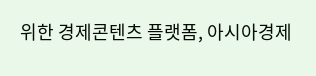위한 경제콘텐츠 플랫폼, 아시아경제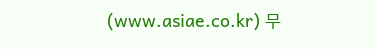(www.asiae.co.kr) 무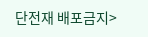단전재 배포금지>